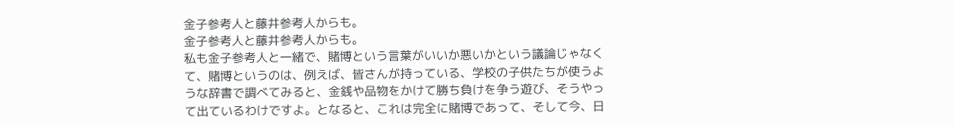金子参考人と藤井参考人からも。
金子参考人と藤井参考人からも。
私も金子参考人と一緒で、賭博という言葉がいいか悪いかという議論じゃなくて、賭博というのは、例えば、皆さんが持っている、学校の子供たちが使うような辞書で調べてみると、金銭や品物をかけて勝ち負けを争う遊び、そうやって出ているわけですよ。となると、これは完全に賭博であって、そして今、日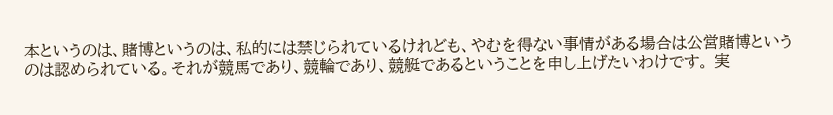本というのは、賭博というのは、私的には禁じられているけれども、やむを得ない事情がある場合は公営賭博というのは認められている。それが競馬であり、競輪であり、競艇であるということを申し上げたいわけです。 実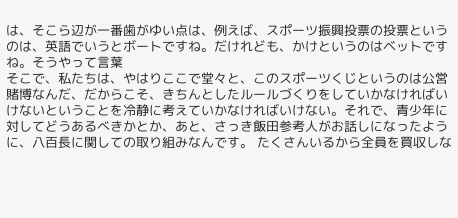は、そこら辺が一番歯がゆい点は、例えば、スポーツ振興投票の投票というのは、英語でいうとボートですね。だけれども、かけというのはベットですね。そうやって言葉
そこで、私たちは、やはりここで堂々と、このスポーツくじというのは公営賭博なんだ、だからこそ、きちんとしたルールづくりをしていかなければいけないということを冷静に考えていかなければいけない。それで、青少年に対してどうあるべきかとか、あと、さっき飯田参考人がお話しになったように、八百長に関しての取り組みなんです。 たくさんいるから全員を買収しな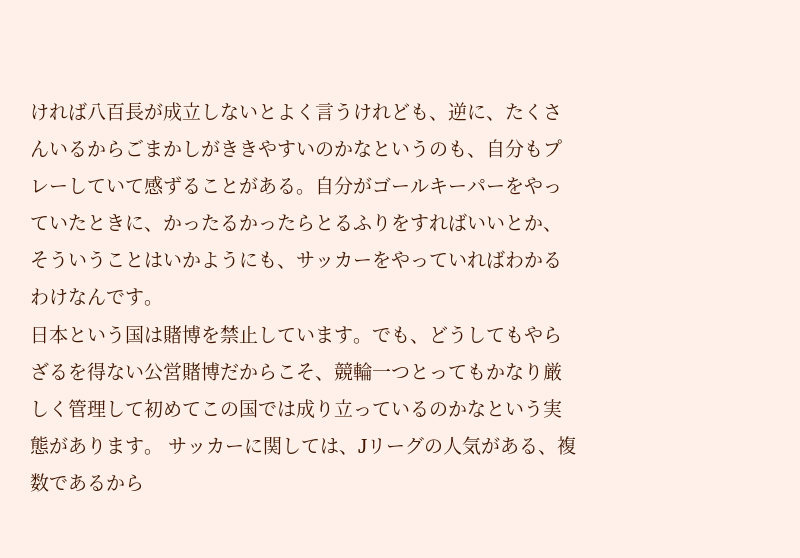ければ八百長が成立しないとよく言うけれども、逆に、たくさんいるからごまかしがききやすいのかなというのも、自分もプレーしていて感ずることがある。自分がゴールキーパーをやっていたときに、かったるかったらとるふりをすればいいとか、そういうことはいかようにも、サッカーをやっていればわかるわけなんです。
日本という国は賭博を禁止しています。でも、どうしてもやらざるを得ない公営賭博だからこそ、競輪一つとってもかなり厳しく管理して初めてこの国では成り立っているのかなという実態があります。 サッカーに関しては、Jリーグの人気がある、複数であるから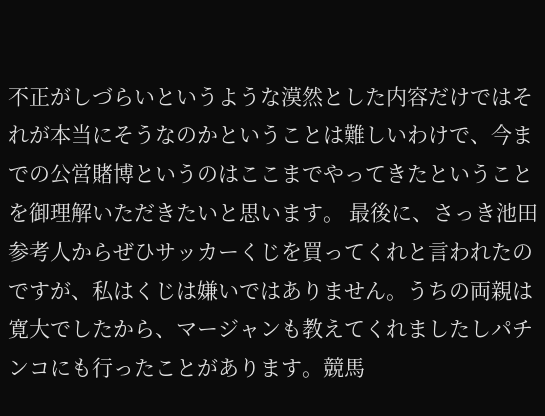不正がしづらいというような漠然とした内容だけではそれが本当にそうなのかということは難しいわけで、今までの公営賭博というのはここまでやってきたということを御理解いただきたいと思います。 最後に、さっき池田参考人からぜひサッカーくじを買ってくれと言われたのですが、私はくじは嫌いではありません。うちの両親は寛大でしたから、マージャンも教えてくれましたしパチンコにも行ったことがあります。競馬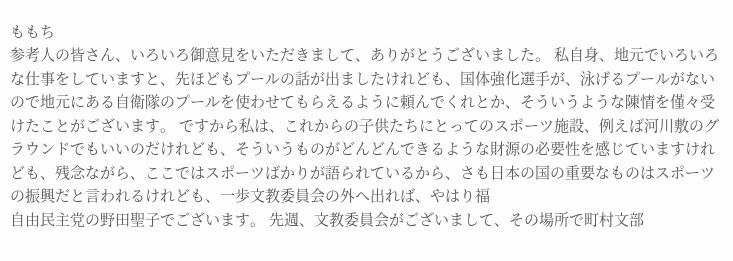ももち
参考人の皆さん、いろいろ御意見をいただきまして、ありがとうございました。 私自身、地元でいろいろな仕事をしていますと、先ほどもプールの話が出ましたけれども、国体強化選手が、泳げるプールがないので地元にある自衛隊のプールを使わせてもらえるように頼んでくれとか、そういうような陳情を僅々受けたことがございます。 ですから私は、これからの子供たちにとってのスポーツ施設、例えば河川敷のグラウンドでもいいのだけれども、そういうものがどんどんできるような財源の必要性を感じていますけれども、残念ながら、ここではスポーツばかりが語られているから、さも日本の国の重要なものはスポーツの振興だと言われるけれども、一歩文教委員会の外へ出れば、やはり福
自由民主党の野田聖子でございます。 先週、文教委員会がございまして、その場所で町村文部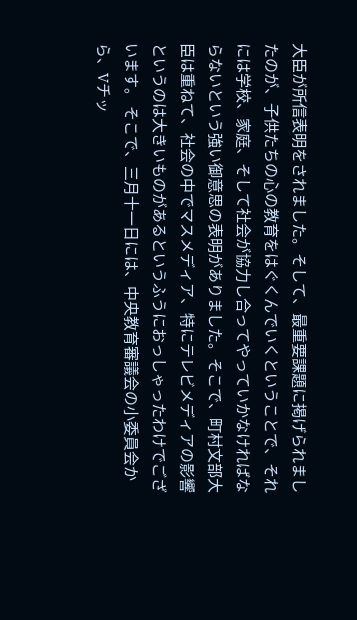大臣が所信表明をされました。そして、最重要課題に掲げられましたのが、子供たちの心の教育をはぐくんでいくということで、それには学校、家庭、そして社会が協力し合ってやっていかなければならないという強い御意思の表明がありました。そこで、町村文部大臣は重ねて、社会の中でマスメディア、特にテレビメディアの影響というのは大きいものがあるというふうにおっしゃったわけでございます。 そこで、三月十一日には、中央教育審議会の小委員会から、Vチッ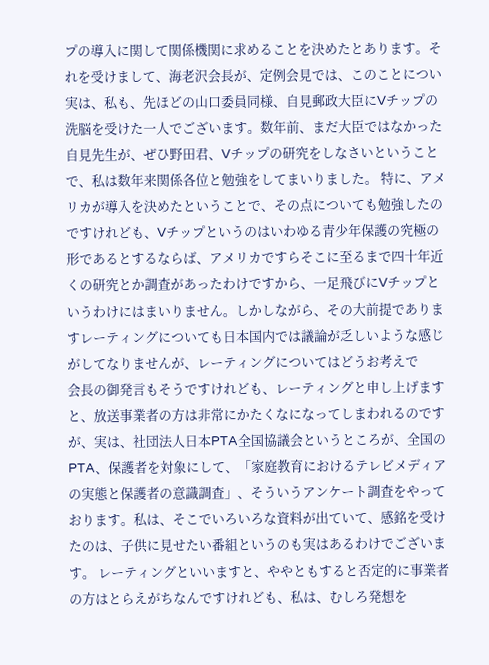プの導入に関して関係機関に求めることを決めたとあります。それを受けまして、海老沢会長が、定例会見では、このことについ
実は、私も、先ほどの山口委員同様、自見郵政大臣にVチップの洗脳を受けた一人でございます。数年前、まだ大臣ではなかった自見先生が、ぜひ野田君、Vチップの研究をしなさいということで、私は数年来関係各位と勉強をしてまいりました。 特に、アメリカが導入を決めたということで、その点についても勉強したのですけれども、Vチップというのはいわゆる青少年保護の究極の形であるとするならば、アメリカですらそこに至るまで四十年近くの研究とか調査があったわけですから、一足飛びにVチップというわけにはまいりません。しかしながら、その大前提でありますレーティングについても日本国内では議論が乏しいような感じがしてなりませんが、レーティングについてはどうお考えで
会長の御発言もそうですけれども、レーティングと申し上げますと、放送事業者の方は非常にかたくなになってしまわれるのですが、実は、社団法人日本PTA全国協議会というところが、全国のPTA、保護者を対象にして、「家庭教育におけるテレビメディアの実態と保護者の意識調査」、そういうアンケート調査をやっております。私は、そこでいろいろな資料が出ていて、感銘を受けたのは、子供に見せたい番組というのも実はあるわけでございます。 レーティングといいますと、ややともすると否定的に事業者の方はとらえがちなんですけれども、私は、むしろ発想を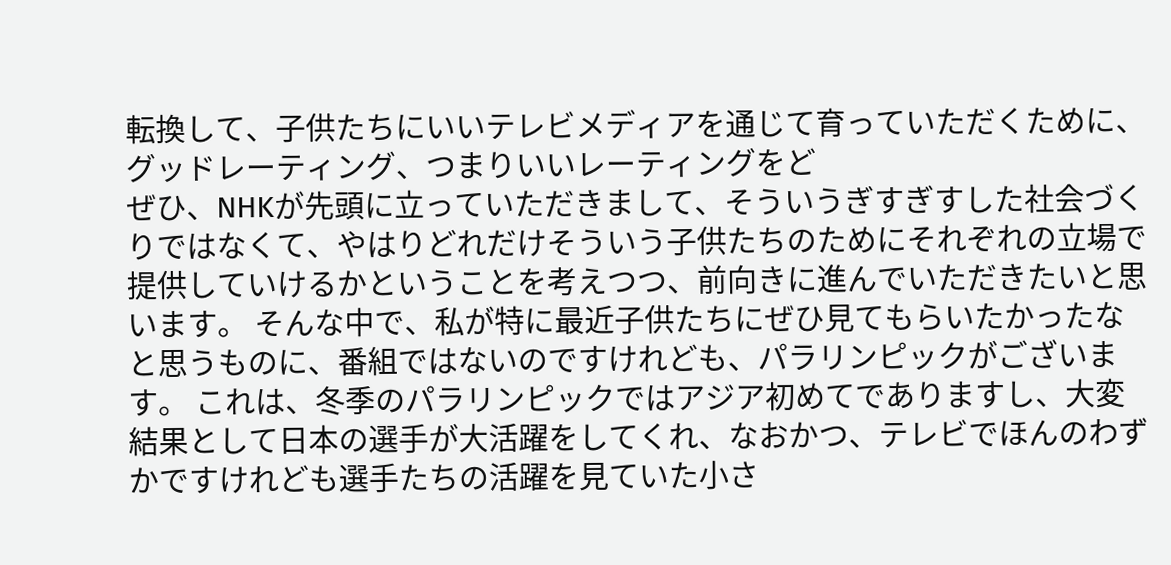転換して、子供たちにいいテレビメディアを通じて育っていただくために、グッドレーティング、つまりいいレーティングをど
ぜひ、NHKが先頭に立っていただきまして、そういうぎすぎすした社会づくりではなくて、やはりどれだけそういう子供たちのためにそれぞれの立場で提供していけるかということを考えつつ、前向きに進んでいただきたいと思います。 そんな中で、私が特に最近子供たちにぜひ見てもらいたかったなと思うものに、番組ではないのですけれども、パラリンピックがございます。 これは、冬季のパラリンピックではアジア初めてでありますし、大変結果として日本の選手が大活躍をしてくれ、なおかつ、テレビでほんのわずかですけれども選手たちの活躍を見ていた小さ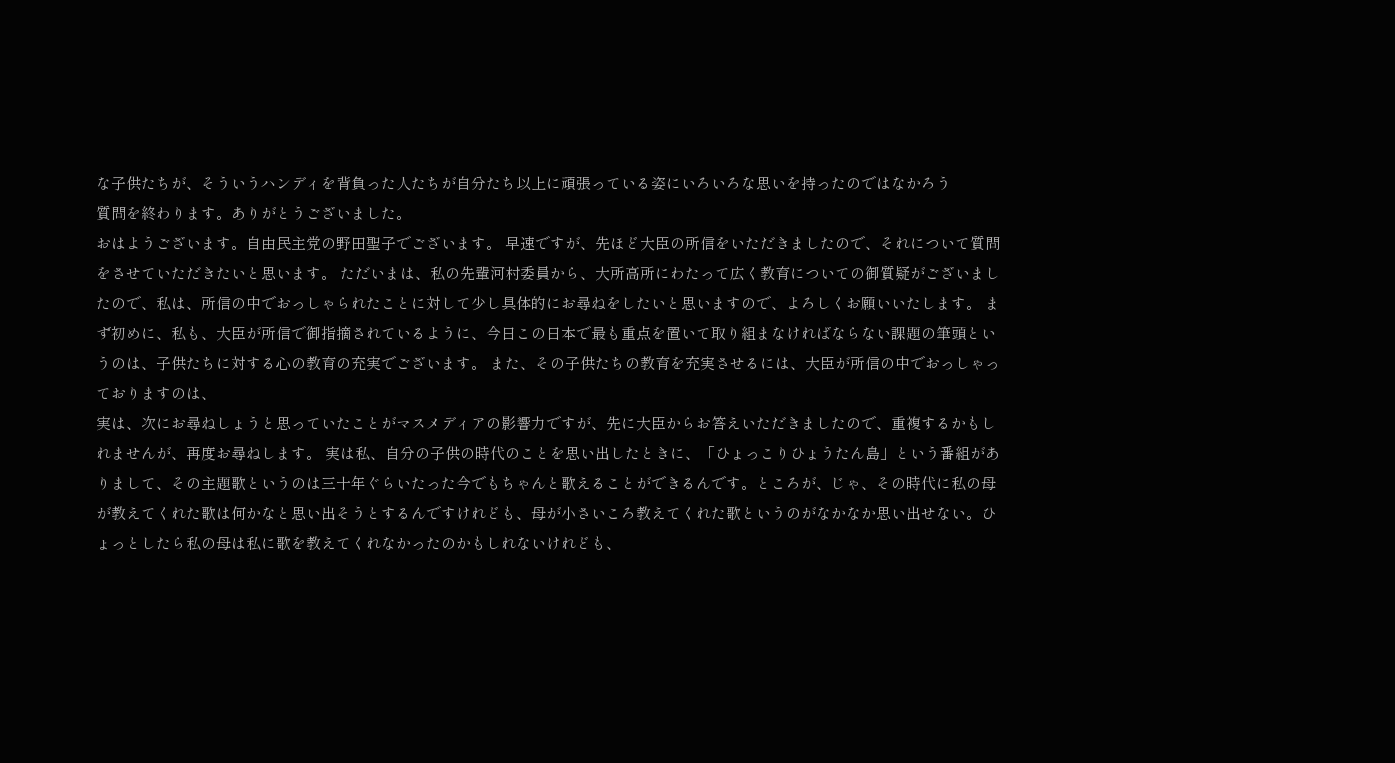な子供たちが、そういうハンディを背負った人たちが自分たち以上に頑張っている姿にいろいろな思いを持ったのではなかろう
質問を終わります。ありがとうございました。
おはようございます。自由民主党の野田聖子でございます。 早速ですが、先ほど大臣の所信をいただきましたので、それについて質問をさせていただきたいと思います。 ただいまは、私の先輩河村委員から、大所高所にわたって広く教育についての御質疑がございましたので、私は、所信の中でおっしゃられたことに対して少し具体的にお尋ねをしたいと思いますので、よろしくお願いいたします。 まず初めに、私も、大臣が所信で御指摘されているように、今日この日本で最も重点を置いて取り組まなければならない課題の筆頭というのは、子供たちに対する心の教育の充実でございます。 また、その子供たちの教育を充実させるには、大臣が所信の中でおっしゃっておりますのは、
実は、次にお尋ねしょうと思っていたことがマスメディアの影響力ですが、先に大臣からお答えいただきましたので、重複するかもしれませんが、再度お尋ねします。 実は私、自分の子供の時代のことを思い出したときに、「ひょっこりひょうたん島」という番組がありまして、その主題歌というのは三十年ぐらいたった今でもちゃんと歌えることができるんです。ところが、じゃ、その時代に私の母が教えてくれた歌は何かなと思い出そうとするんですけれども、母が小さいころ教えてくれた歌というのがなかなか思い出せない。ひょっとしたら私の母は私に歌を教えてくれなかったのかもしれないけれども、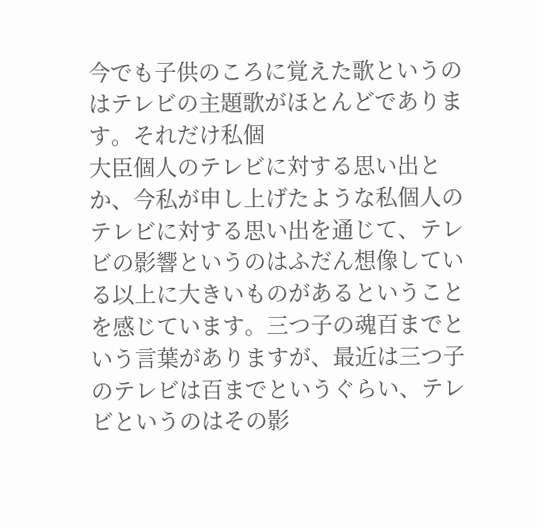今でも子供のころに覚えた歌というのはテレビの主題歌がほとんどであります。それだけ私個
大臣個人のテレビに対する思い出とか、今私が申し上げたような私個人のテレビに対する思い出を通じて、テレビの影響というのはふだん想像している以上に大きいものがあるということを感じています。三つ子の魂百までという言葉がありますが、最近は三つ子のテレビは百までというぐらい、テレビというのはその影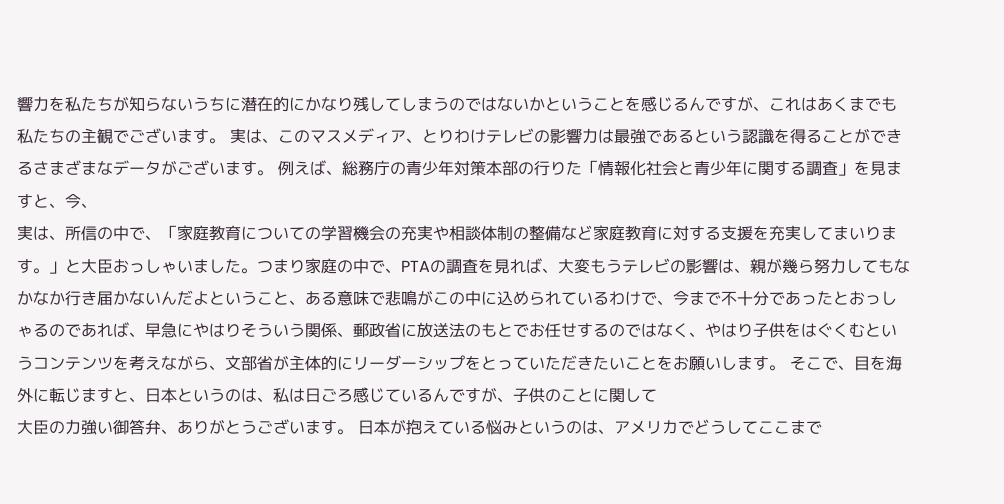響力を私たちが知らないうちに潜在的にかなり残してしまうのではないかということを感じるんですが、これはあくまでも私たちの主観でございます。 実は、このマスメディア、とりわけテレビの影響力は最強であるという認識を得ることができるさまざまなデータがございます。 例えば、総務庁の青少年対策本部の行りた「情報化社会と青少年に関する調査」を見ますと、今、
実は、所信の中で、「家庭教育についての学習機会の充実や相談体制の整備など家庭教育に対する支援を充実してまいります。」と大臣おっしゃいました。つまり家庭の中で、PTAの調査を見れば、大変もうテレビの影響は、親が幾ら努力してもなかなか行き届かないんだよということ、ある意味で悲鳴がこの中に込められているわけで、今まで不十分であったとおっしゃるのであれば、早急にやはりそういう関係、郵政省に放送法のもとでお任せするのではなく、やはり子供をはぐくむというコンテンツを考えながら、文部省が主体的にリーダーシップをとっていただきたいことをお願いします。 そこで、目を海外に転じますと、日本というのは、私は日ごろ感じているんですが、子供のことに関して
大臣の力強い御答弁、ありがとうございます。 日本が抱えている悩みというのは、アメリカでどうしてここまで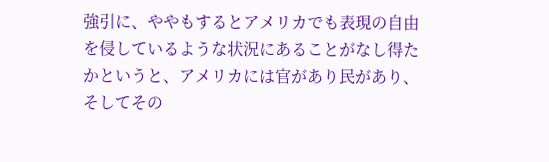強引に、ややもするとアメリカでも表現の自由を侵しているような状況にあることがなし得たかというと、アメリカには官があり民があり、そしてその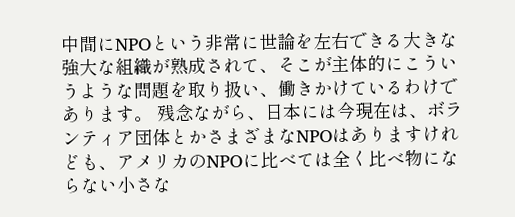中間にNPOという非常に世論を左右できる大きな強大な組織が熟成されて、そこが主体的にこういうような問題を取り扱い、働きかけているわけであります。 残念ながら、日本には今現在は、ボランティア団体とかさまざまなNPOはありますけれども、アメリカのNPOに比べては全く比べ物にならない小さな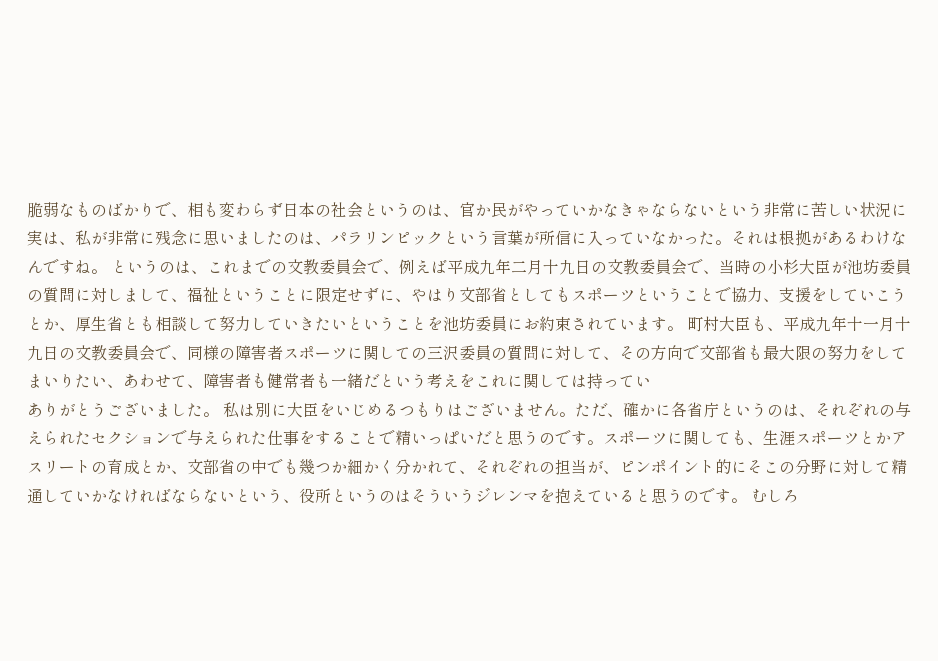脆弱なものばかりで、相も変わらず日本の社会というのは、官か民がやっていかなきゃならないという非常に苦しい状況に
実は、私が非常に残念に思いましたのは、パラリンピックという言葉が所信に入っていなかった。それは根拠があるわけなんですね。 というのは、これまでの文教委員会で、例えば平成九年二月十九日の文教委員会で、当時の小杉大臣が池坊委員の質問に対しまして、福祉ということに限定せずに、やはり文部省としてもスポーツということで協力、支援をしていこうとか、厚生省とも相談して努力していきたいということを池坊委員にお約束されています。 町村大臣も、平成九年十一月十九日の文教委員会で、同様の障害者スポーツに関しての三沢委員の質問に対して、その方向で文部省も最大限の努力をしてまいりたい、あわせて、障害者も健常者も一緒だという考えをこれに関しては持ってい
ありがとうございました。 私は別に大臣をいじめるつもりはございません。ただ、確かに各省庁というのは、それぞれの与えられたセクションで与えられた仕事をすることで精いっぱいだと思うのです。スポーツに関しても、生涯スポーツとかアスリートの育成とか、文部省の中でも幾つか細かく分かれて、それぞれの担当が、ピンポイント的にそこの分野に対して精通していかなければならないという、役所というのはそういうジレンマを抱えていると思うのです。 むしろ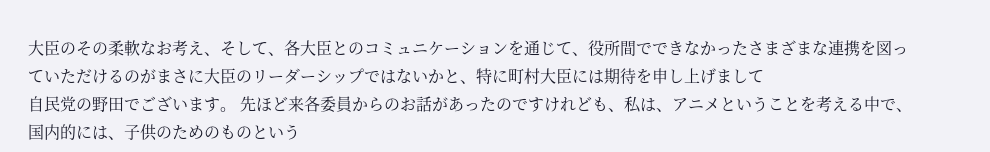大臣のその柔軟なお考え、そして、各大臣とのコミュニケーションを通じて、役所間でできなかったさまざまな連携を図っていただけるのがまさに大臣のリーダーシップではないかと、特に町村大臣には期待を申し上げまして
自民党の野田でございます。 先ほど来各委員からのお話があったのですけれども、私は、アニメということを考える中で、国内的には、子供のためのものという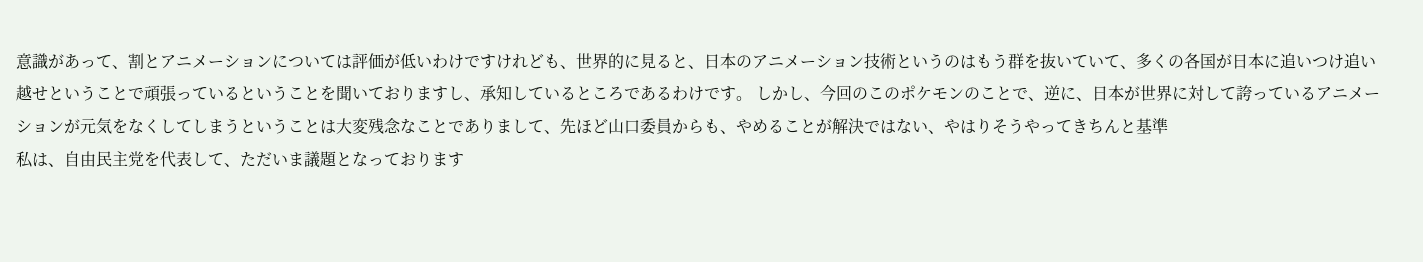意識があって、割とアニメーションについては評価が低いわけですけれども、世界的に見ると、日本のアニメーション技術というのはもう群を抜いていて、多くの各国が日本に追いつけ追い越せということで頑張っているということを聞いておりますし、承知しているところであるわけです。 しかし、今回のこのポケモンのことで、逆に、日本が世界に対して誇っているアニメーションが元気をなくしてしまうということは大変残念なことでありまして、先ほど山口委員からも、やめることが解決ではない、やはりそうやってきちんと基準
私は、自由民主党を代表して、ただいま議題となっております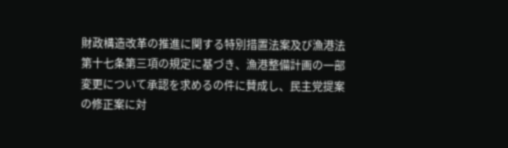財政構造改革の推進に関する特別措置法案及び漁港法第十七条第三項の規定に基づき、漁港整備計画の一部変更について承認を求めるの件に賛成し、民主党提案の修正案に対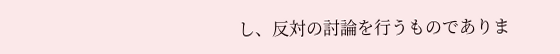し、反対の討論を行うものでありま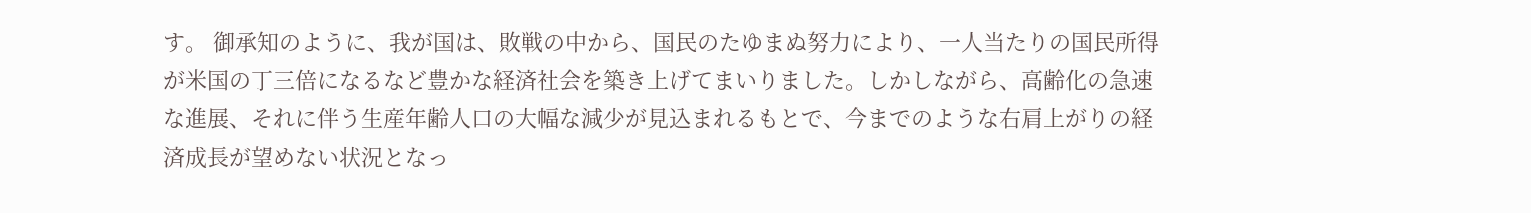す。 御承知のように、我が国は、敗戦の中から、国民のたゆまぬ努力により、一人当たりの国民所得が米国の丁三倍になるなど豊かな経済社会を築き上げてまいりました。しかしながら、高齢化の急速な進展、それに伴う生産年齢人口の大幅な減少が見込まれるもとで、今までのような右肩上がりの経済成長が望めない状況となっ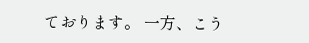ております。 一方、こう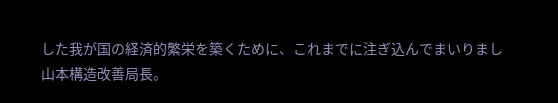した我が国の経済的繁栄を築くために、これまでに注ぎ込んでまいりまし
山本構造改善局長。